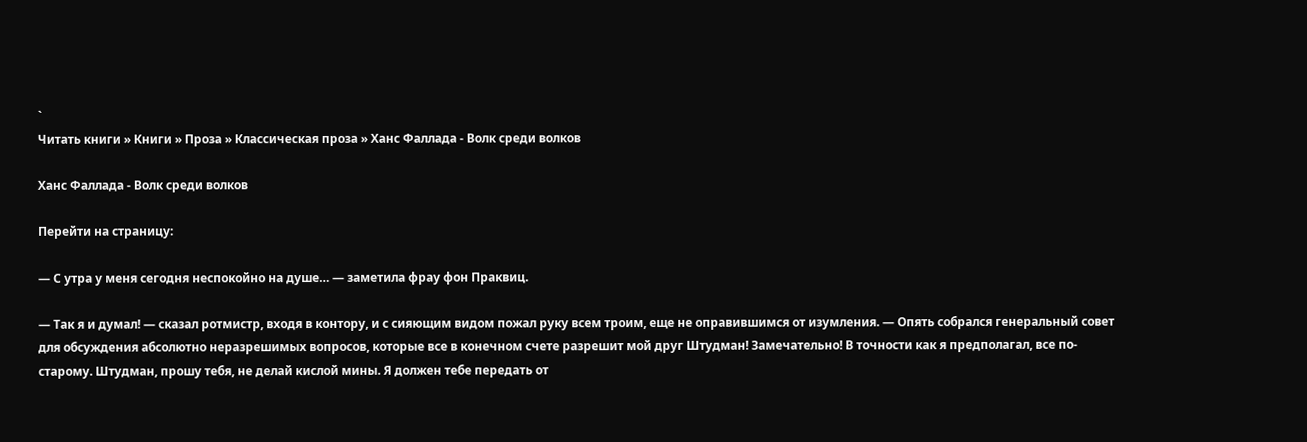`
Читать книги » Книги » Проза » Классическая проза » Ханс Фаллада - Волк среди волков

Ханс Фаллада - Волк среди волков

Перейти на страницу:

— С утра у меня сегодня неспокойно на душе… — заметила фрау фон Праквиц.

— Так я и думал! — сказал ротмистр, входя в контору, и с сияющим видом пожал руку всем троим, еще не оправившимся от изумления. — Опять собрался генеральный совет для обсуждения абсолютно неразрешимых вопросов, которые все в конечном счете разрешит мой друг Штудман! Замечательно! В точности как я предполагал, все по-старому. Штудман, прошу тебя, не делай кислой мины. Я должен тебе передать от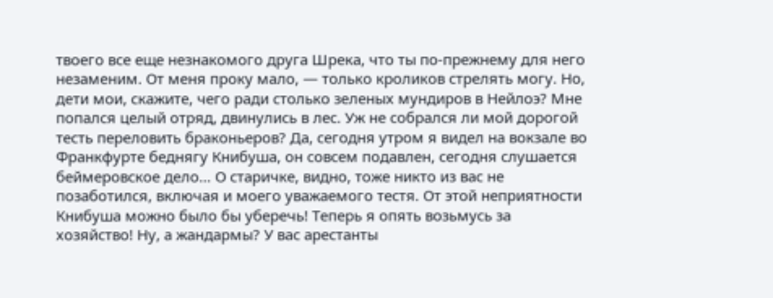твоего все еще незнакомого друга Шрека, что ты по-прежнему для него незаменим. От меня проку мало, — только кроликов стрелять могу. Но, дети мои, скажите, чего ради столько зеленых мундиров в Нейлоэ? Мне попался целый отряд, двинулись в лес. Уж не собрался ли мой дорогой тесть переловить браконьеров? Да, сегодня утром я видел на вокзале во Франкфурте беднягу Книбуша, он совсем подавлен, сегодня слушается беймеровское дело… О старичке, видно, тоже никто из вас не позаботился, включая и моего уважаемого тестя. От этой неприятности Книбуша можно было бы уберечь! Теперь я опять возьмусь за хозяйство! Ну, а жандармы? У вас арестанты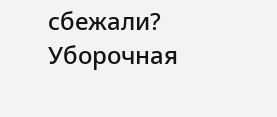сбежали? Уборочная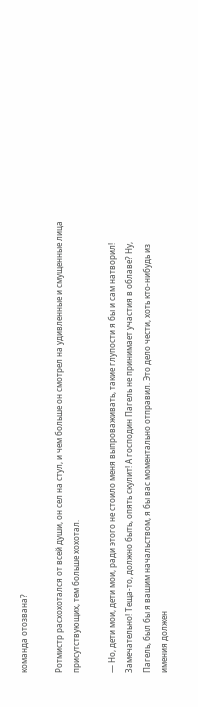команда отозвана?

Ротмистр расхохотался от всей души, он сел на стул, и чем больше он смотрел на удивленные и смущенные лица присутствующих, тем больше хохотал.

— Но, дети мои, дети мои, ради этого не стоило меня выпроваживать, такие глупости я бы и сам натворил! Замечательно! Теща-то, должно быть, опять скулит! А господин Пагель не принимает участия в облаве? Ну, Пагель, был бы я вашим начальством, я бы вас моментально отправил. Это дело чести, хоть кто-нибудь из имения должен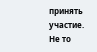принять участие. Не то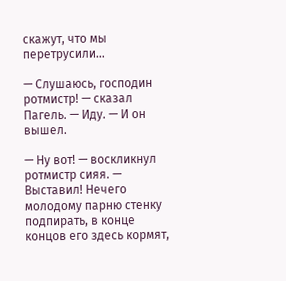скажут, что мы перетрусили…

— Слушаюсь, господин ротмистр! — сказал Пагель. — Иду. — И он вышел.

— Ну вот! — воскликнул ротмистр сияя. — Выставил! Нечего молодому парню стенку подпирать, в конце концов его здесь кормят,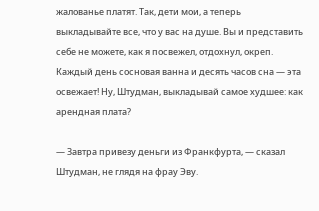жалованье платят. Так, дети мои, а теперь выкладывайте все, что у вас на душе. Вы и представить себе не можете, как я посвежел, отдохнул, окреп. Каждый день сосновая ванна и десять часов сна — эта освежает! Ну, Штудман, выкладывай самое худшее: как арендная плата?

— Завтра привезу деньги из Франкфурта, — сказал Штудман, не глядя на фрау Эву.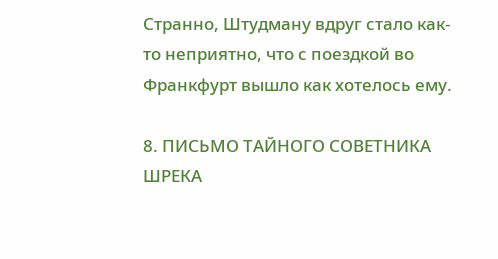Странно, Штудману вдруг стало как-то неприятно, что с поездкой во Франкфурт вышло как хотелось ему.

8. ПИСЬМО ТАЙНОГО СОВЕТНИКА ШРЕКА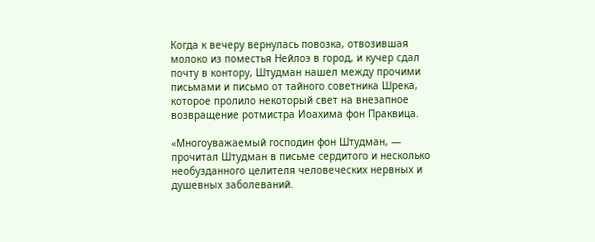Когда к вечеру вернулась повозка, отвозившая молоко из поместья Нейлоэ в город, и кучер сдал почту в контору, Штудман нашел между прочими письмами и письмо от тайного советника Шрека, которое пролило некоторый свет на внезапное возвращение ротмистра Иоахима фон Праквица.

«Многоуважаемый господин фон Штудман, — прочитал Штудман в письме сердитого и несколько необузданного целителя человеческих нервных и душевных заболеваний.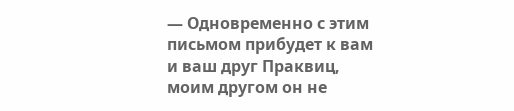— Одновременно с этим письмом прибудет к вам и ваш друг Праквиц, моим другом он не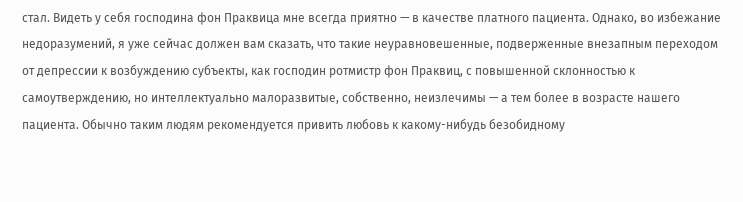стал. Видеть у себя господина фон Праквица мне всегда приятно — в качестве платного пациента. Однако, во избежание недоразумений, я уже сейчас должен вам сказать, что такие неуравновешенные, подверженные внезапным переходом от депрессии к возбуждению субъекты, как господин ротмистр фон Праквиц, с повышенной склонностью к самоутверждению, но интеллектуально малоразвитые, собственно, неизлечимы — а тем более в возрасте нашего пациента. Обычно таким людям рекомендуется привить любовь к какому-нибудь безобидному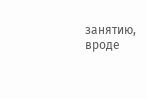занятию, вроде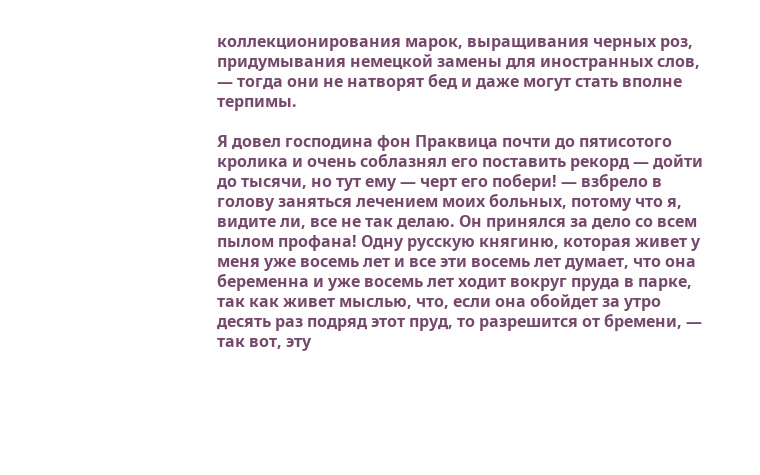коллекционирования марок, выращивания черных роз, придумывания немецкой замены для иностранных слов, — тогда они не натворят бед и даже могут стать вполне терпимы.

Я довел господина фон Праквица почти до пятисотого кролика и очень соблазнял его поставить рекорд — дойти до тысячи, но тут ему — черт его побери! — взбрело в голову заняться лечением моих больных, потому что я, видите ли, все не так делаю. Он принялся за дело со всем пылом профана! Одну русскую княгиню, которая живет у меня уже восемь лет и все эти восемь лет думает, что она беременна и уже восемь лет ходит вокруг пруда в парке, так как живет мыслью, что, если она обойдет за утро десять раз подряд этот пруд, то разрешится от бремени, — так вот, эту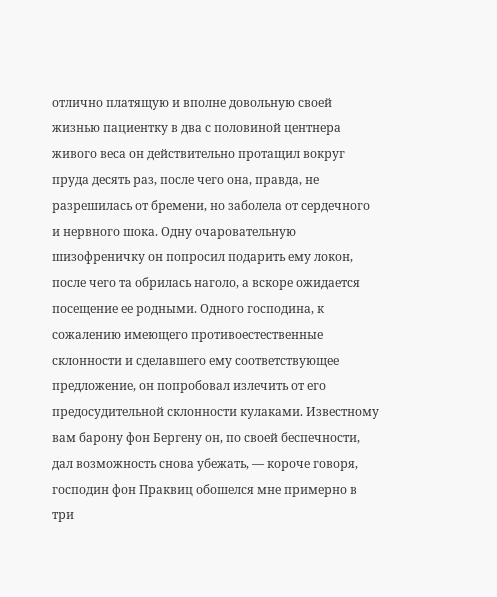отлично платящую и вполне довольную своей жизнью пациентку в два с половиной центнера живого веса он действительно протащил вокруг пруда десять раз, после чего она, правда, не разрешилась от бремени, но заболела от сердечного и нервного шока. Одну очаровательную шизофреничку он попросил подарить ему локон, после чего та обрилась наголо, а вскоре ожидается посещение ее родными. Одного господина, к сожалению имеющего противоестественные склонности и сделавшего ему соответствующее предложение, он попробовал излечить от его предосудительной склонности кулаками. Известному вам барону фон Бергену он, по своей беспечности, дал возможность снова убежать, — короче говоря, господин фон Праквиц обошелся мне примерно в три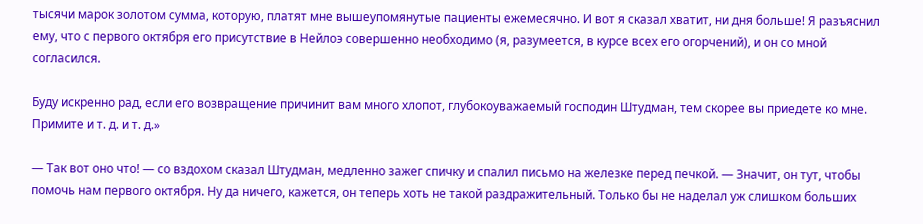тысячи марок золотом сумма, которую, платят мне вышеупомянутые пациенты ежемесячно. И вот я сказал хватит, ни дня больше! Я разъяснил ему, что с первого октября его присутствие в Нейлоэ совершенно необходимо (я, разумеется, в курсе всех его огорчений), и он со мной согласился.

Буду искренно рад, если его возвращение причинит вам много хлопот, глубокоуважаемый господин Штудман, тем скорее вы приедете ко мне. Примите и т. д. и т. д.»

— Так вот оно что! — со вздохом сказал Штудман, медленно зажег спичку и спалил письмо на железке перед печкой. — Значит, он тут, чтобы помочь нам первого октября. Ну да ничего, кажется, он теперь хоть не такой раздражительный. Только бы не наделал уж слишком больших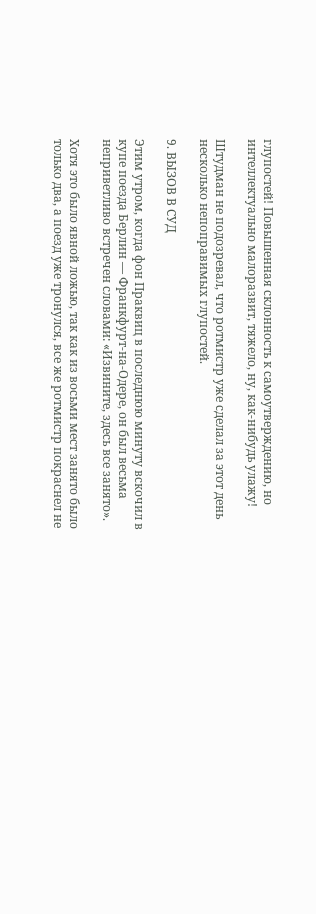глупостей! Повышенная склонность к самоутверждению, но интеллектуально малоразвит, тяжело, ну, как-нибудь улажу!

Штудман не подозревал, что ротмистр уже сделал за этот день несколько непоправимых глупостей.

9. ВЫЗОВ В СУД

Этим утром, когда фон Праквиц в последнюю минуту вскочил в купе поезда Берлин — Франкфурт-на-Одере, он был весьма неприветливо встречен словами: «Извините, здесь все занято».

Хотя это было явной ложью, так как из восьми мест занято было только два, а поезд уже тронулся, все же ротмистр покраснел не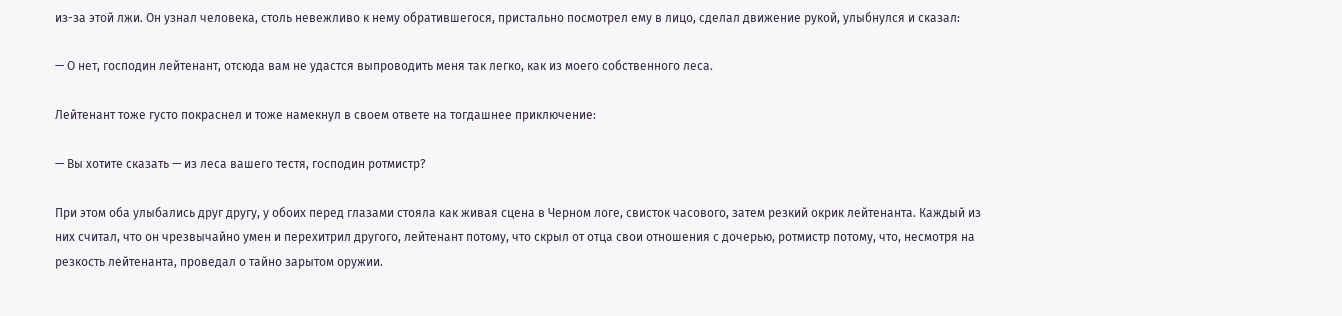из-за этой лжи. Он узнал человека, столь невежливо к нему обратившегося, пристально посмотрел ему в лицо, сделал движение рукой, улыбнулся и сказал:

— О нет, господин лейтенант, отсюда вам не удастся выпроводить меня так легко, как из моего собственного леса.

Лейтенант тоже густо покраснел и тоже намекнул в своем ответе на тогдашнее приключение:

— Вы хотите сказать — из леса вашего тестя, господин ротмистр?

При этом оба улыбались друг другу, у обоих перед глазами стояла как живая сцена в Черном логе, свисток часового, затем резкий окрик лейтенанта. Каждый из них считал, что он чрезвычайно умен и перехитрил другого, лейтенант потому, что скрыл от отца свои отношения с дочерью, ротмистр потому, что, несмотря на резкость лейтенанта, проведал о тайно зарытом оружии.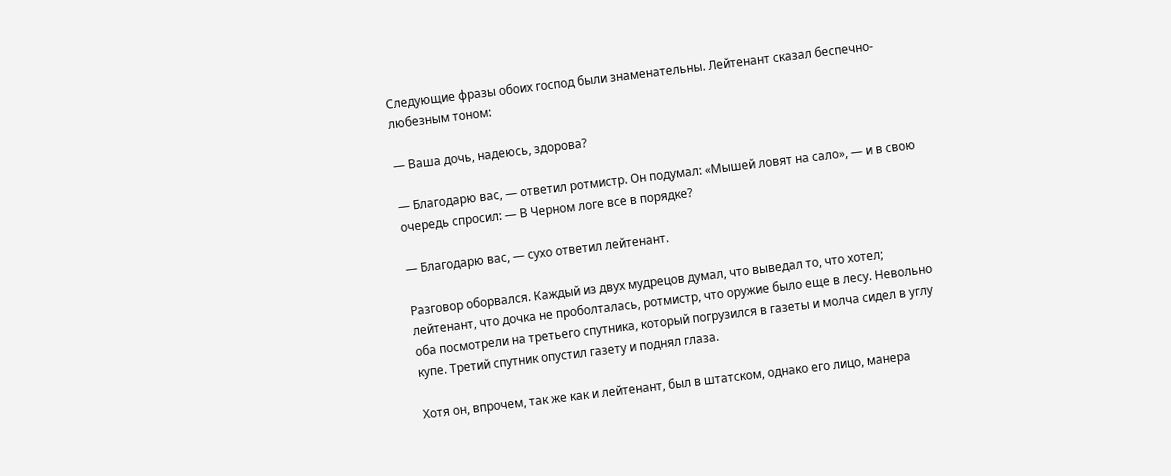Следующие фразы обоих господ были знаменательны. Лейтенант сказал беспечно-любезным тоном:

— Ваша дочь, надеюсь, здорова?

— Благодарю вас, — ответил ротмистр. Он подумал: «Мышей ловят на сало», — и в свою очередь спросил: — В Черном логе все в порядке?

— Благодарю вас, — сухо ответил лейтенант.

Разговор оборвался. Каждый из двух мудрецов думал, что выведал то, что хотел; лейтенант, что дочка не проболталась, ротмистр, что оружие было еще в лесу. Невольно оба посмотрели на третьего спутника, который погрузился в газеты и молча сидел в углу купе. Третий спутник опустил газету и поднял глаза.

Хотя он, впрочем, так же как и лейтенант, был в штатском, однако его лицо, манера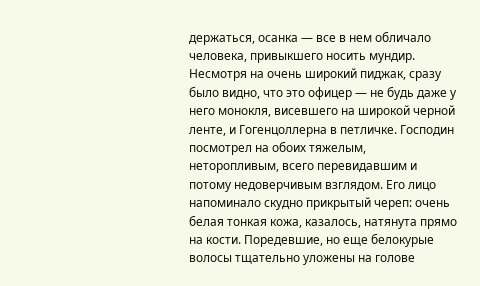держаться, осанка — все в нем обличало человека, привыкшего носить мундир. Несмотря на очень широкий пиджак, сразу было видно, что это офицер — не будь даже у него монокля, висевшего на широкой черной ленте, и Гогенцоллерна в петличке. Господин посмотрел на обоих тяжелым, неторопливым, всего перевидавшим и потому недоверчивым взглядом. Его лицо напоминало скудно прикрытый череп: очень белая тонкая кожа, казалось, натянута прямо на кости. Поредевшие, но еще белокурые волосы тщательно уложены на голове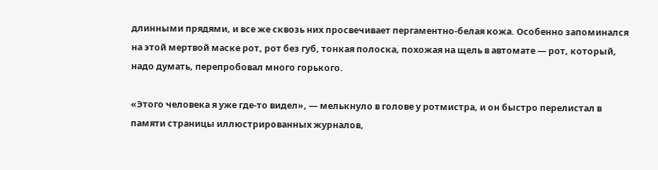длинными прядями, и все же сквозь них просвечивает пергаментно-белая кожа. Особенно запоминался на этой мертвой маске рот, рот без губ, тонкая полоска, похожая на щель в автомате — рот, который, надо думать, перепробовал много горького.

«Этого человека я уже где-то видел», — мелькнуло в голове у ротмистра, и он быстро перелистал в памяти страницы иллюстрированных журналов,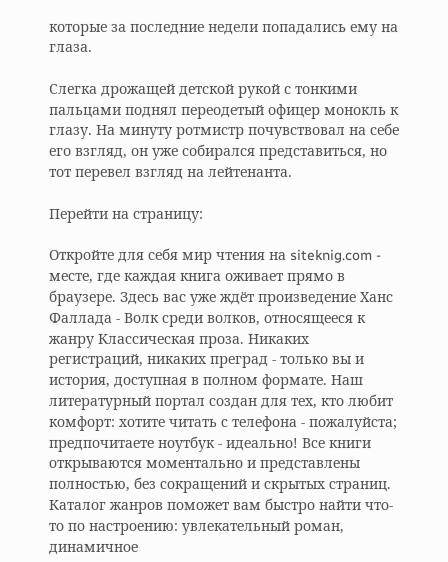которые за последние недели попадались ему на глаза.

Слегка дрожащей детской рукой с тонкими пальцами поднял переодетый офицер монокль к глазу. На минуту ротмистр почувствовал на себе его взгляд, он уже собирался представиться, но тот перевел взгляд на лейтенанта.

Перейти на страницу:

Откройте для себя мир чтения на siteknig.com - месте, где каждая книга оживает прямо в браузере. Здесь вас уже ждёт произведение Ханс Фаллада - Волк среди волков, относящееся к жанру Классическая проза. Никаких регистраций, никаких преград - только вы и история, доступная в полном формате. Наш литературный портал создан для тех, кто любит комфорт: хотите читать с телефона - пожалуйста; предпочитаете ноутбук - идеально! Все книги открываются моментально и представлены полностью, без сокращений и скрытых страниц. Каталог жанров поможет вам быстро найти что-то по настроению: увлекательный роман, динамичное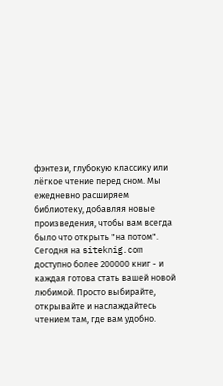фэнтези, глубокую классику или лёгкое чтение перед сном. Мы ежедневно расширяем библиотеку, добавляя новые произведения, чтобы вам всегда было что открыть "на потом". Сегодня на siteknig.com доступно более 200000 книг - и каждая готова стать вашей новой любимой. Просто выбирайте, открывайте и наслаждайтесь чтением там, где вам удобно.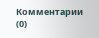Комментарии (0)